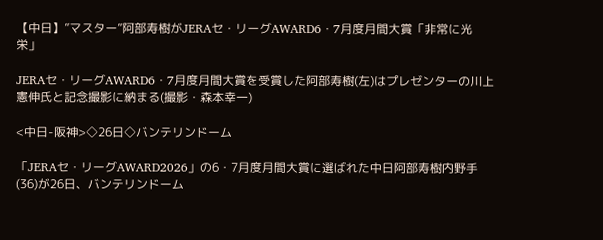【中日】”マスター”阿部寿樹がJERAセ・リーグAWARD6・7月度月間大賞「非常に光栄」

JERAセ・リーグAWARD6・7月度月間大賞を受賞した阿部寿樹(左)はプレゼンターの川上憲伸氏と記念撮影に納まる(撮影・森本幸一)

<中日-阪神>◇26日◇バンテリンドーム

「JERAセ・リーグAWARD2026」の6・7月度月間大賞に選ばれた中日阿部寿樹内野手(36)が26日、バンテリンドーム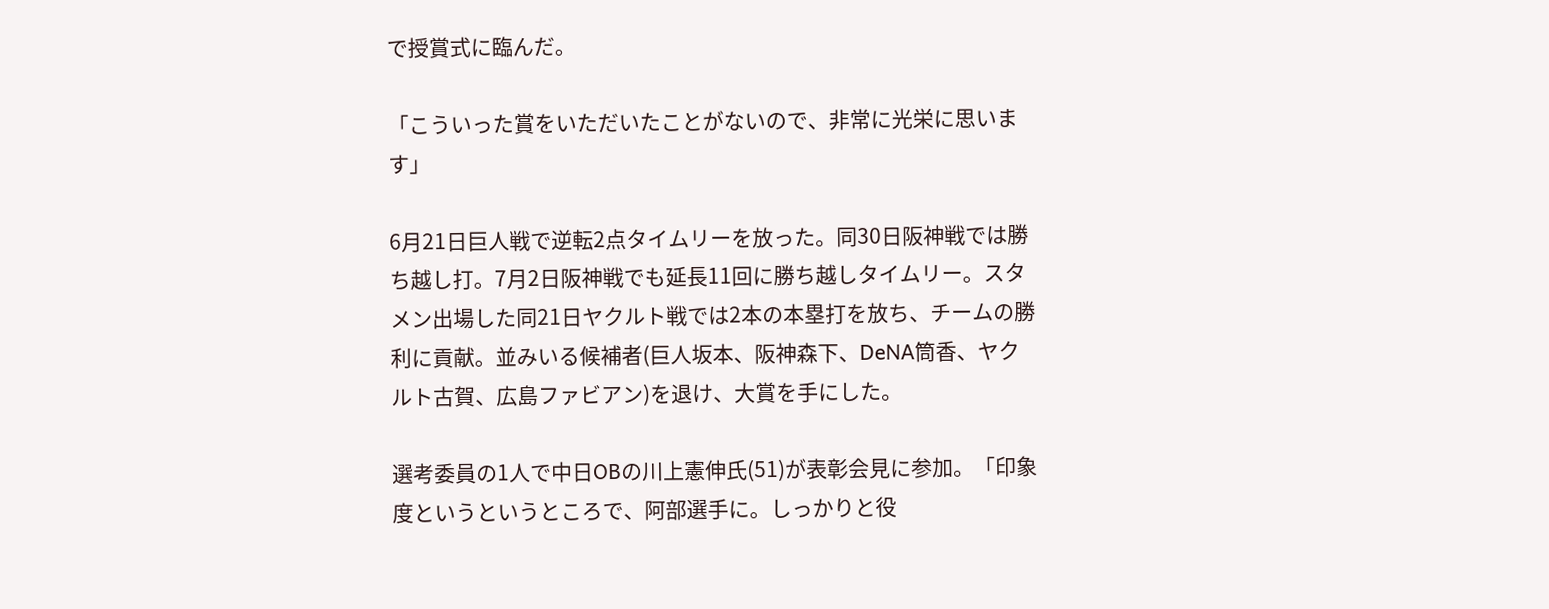で授賞式に臨んだ。

「こういった賞をいただいたことがないので、非常に光栄に思います」

6月21日巨人戦で逆転2点タイムリーを放った。同30日阪神戦では勝ち越し打。7月2日阪神戦でも延長11回に勝ち越しタイムリー。スタメン出場した同21日ヤクルト戦では2本の本塁打を放ち、チームの勝利に貢献。並みいる候補者(巨人坂本、阪神森下、DeNA筒香、ヤクルト古賀、広島ファビアン)を退け、大賞を手にした。

選考委員の1人で中日OBの川上憲伸氏(51)が表彰会見に参加。「印象度というというところで、阿部選手に。しっかりと役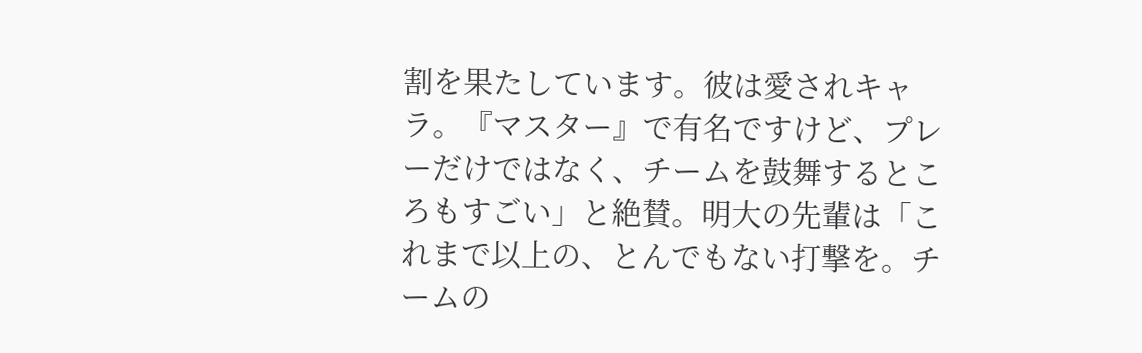割を果たしています。彼は愛されキャラ。『マスター』で有名ですけど、プレーだけではなく、チームを鼓舞するところもすごい」と絶賛。明大の先輩は「これまで以上の、とんでもない打撃を。チームの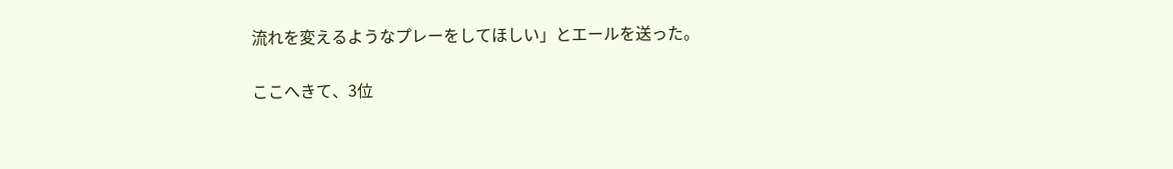流れを変えるようなプレーをしてほしい」とエールを送った。

ここへきて、3位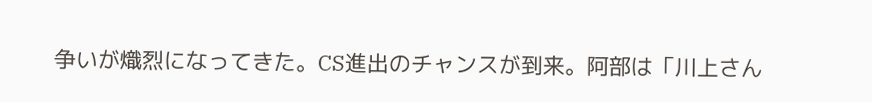争いが熾烈になってきた。CS進出のチャンスが到来。阿部は「川上さん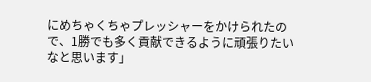にめちゃくちゃプレッシャーをかけられたので、1勝でも多く貢献できるように頑張りたいなと思います」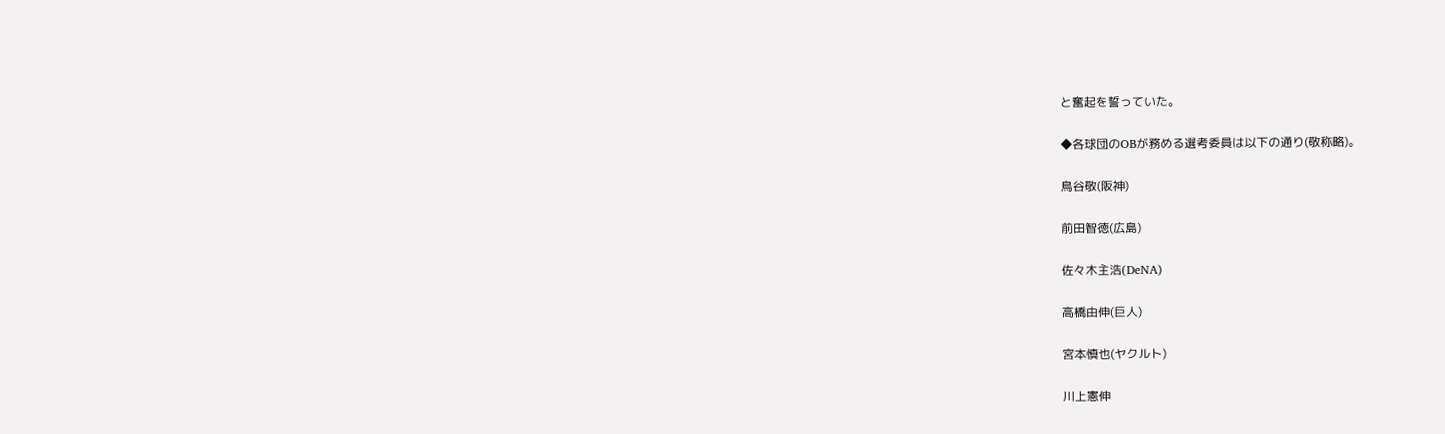と奮起を誓っていた。

◆各球団のOBが務める選考委員は以下の通り(敬称略)。

鳥谷敬(阪神)

前田智徳(広島)

佐々木主浩(DeNA)

高橋由伸(巨人)

宮本慎也(ヤクルト)

川上憲伸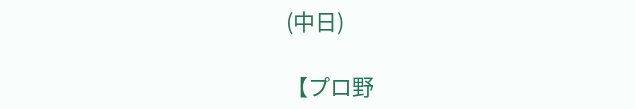(中日)

【プロ野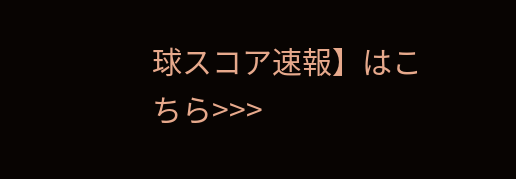球スコア速報】はこちら>>>